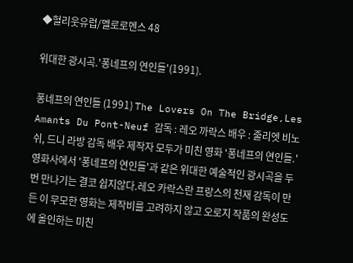◆헐리웃유럽/멜로로멘스 48

위대한 광시곡.'퐁네프의 연인들'(1991).

퐁네프의 연인들 (1991) The Lovers On The Bridge,Les Amants Du Pont-Neuf 감독 : 레오 까락스 배우 : 줄리엣 비노쉬, 드니 라방 감독 배우 제작자 모두가 미친 영화 '퐁네프의 연인들.' 영화사에서 '퐁네프의 연인들'과 같은 위대한 예술적인 광시곡을 두번 만나기는 결코 쉽지않다.레오 카락스란 프랑스의 천재 감독이 만든 이 무모한 영화는 제작비를 고려하지 않고 오로지 작품의 완성도에 올인하는 미친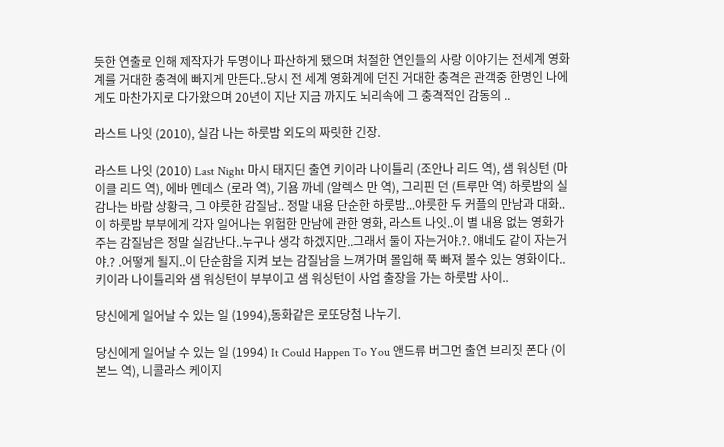듯한 연출로 인해 제작자가 두명이나 파산하게 됐으며 처절한 연인들의 사랑 이야기는 전세계 영화계를 거대한 충격에 빠지게 만든다..당시 전 세계 영화계에 던진 거대한 충격은 관객중 한명인 나에게도 마찬가지로 다가왔으며 20년이 지난 지금 까지도 뇌리속에 그 충격적인 감동의 ..

라스트 나잇 (2010), 실감 나는 하룻밤 외도의 짜릿한 긴장.

라스트 나잇 (2010) Last Night 마시 태지딘 출연 키이라 나이틀리 (조안나 리드 역), 샘 워싱턴 (마이클 리드 역), 에바 멘데스 (로라 역), 기욤 까네 (알렉스 만 역), 그리핀 던 (트루만 역) 하룻밤의 실감나는 바람 상황극, 그 야릇한 감질남.. 정말 내용 단순한 하룻밤...야릇한 두 커플의 만남과 대화..이 하룻밤 부부에게 각자 일어나는 위험한 만남에 관한 영화, 라스트 나잇..이 별 내용 없는 영화가 주는 감질남은 정말 실감난다..누구나 생각 하겠지만..그래서 둘이 자는거야.?. 얘네도 같이 자는거야.? .어떻게 될지..이 단순함을 지켜 보는 감질남을 느껴가며 몰입해 푹 빠져 볼수 있는 영화이다.. 키이라 나이틀리와 샘 워싱턴이 부부이고 샘 워싱턴이 사업 출장을 가는 하룻밤 사이..

당신에게 일어날 수 있는 일 (1994),동화같은 로또당첨 나누기.

당신에게 일어날 수 있는 일 (1994) It Could Happen To You 앤드류 버그먼 출연 브리짓 폰다 (이본느 역), 니콜라스 케이지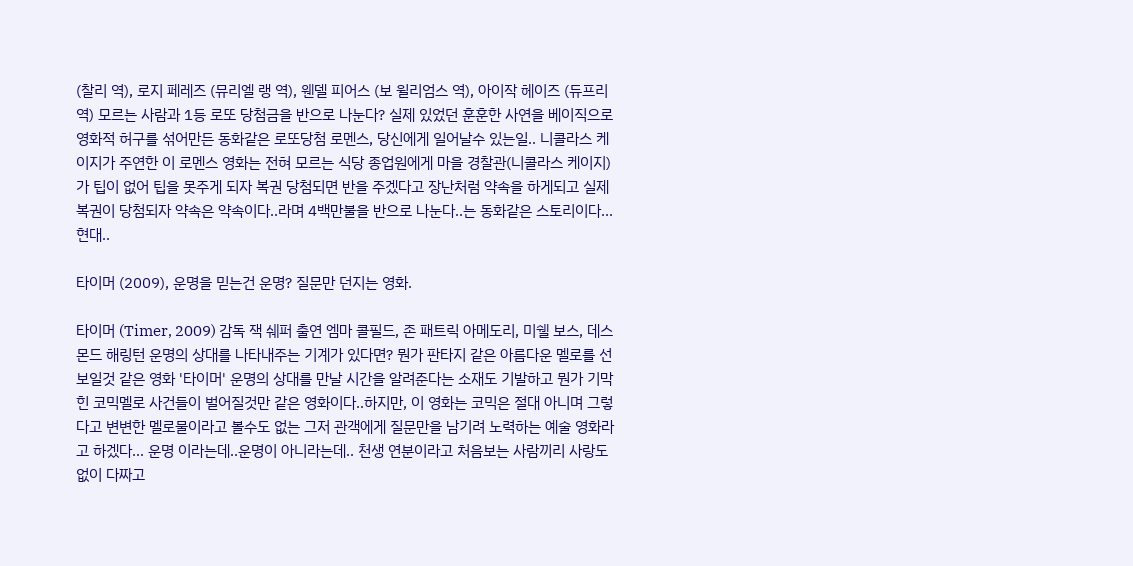(찰리 역), 로지 페레즈 (뮤리엘 랭 역), 웬델 피어스 (보 윌리엄스 역), 아이작 헤이즈 (듀프리 역) 모르는 사람과 1등 로또 당첨금을 반으로 나눈다? 실제 있었던 훈훈한 사연을 베이직으로 영화적 허구를 섞어만든 동화같은 로또당첨 로멘스, 당신에게 일어날수 있는일.. 니콜라스 케이지가 주연한 이 로멘스 영화는 전혀 모르는 식당 종업원에게 마을 경찰관(니콜라스 케이지)가 팁이 없어 팁을 못주게 되자 복권 당첨되면 반을 주겠다고 장난처럼 약속을 하게되고 실제 복권이 당첨되자 약속은 약속이다..라며 4백만불을 반으로 나눈다..는 동화같은 스토리이다... 현대..

타이머 (2009), 운명을 믿는건 운명? 질문만 던지는 영화.

타이머 (Timer, 2009) 감독 잭 쉐퍼 출연 엠마 콜필드, 존 패트릭 아메도리, 미쉘 보스, 데스몬드 해링턴 운명의 상대를 나타내주는 기계가 있다면? 뭔가 판타지 같은 아름다운 멜로를 선보일것 같은 영화 '타이머' 운명의 상대를 만날 시간을 알려준다는 소재도 기발하고 뭔가 기막힌 코믹멜로 사건들이 벌어질것만 같은 영화이다..하지만, 이 영화는 코믹은 절대 아니며 그렇다고 변변한 멜로물이라고 볼수도 없는 그저 관객에게 질문만을 남기려 노력하는 예술 영화라고 하겠다... 운명 이라는데..운명이 아니라는데.. 천생 연분이라고 처음보는 사람끼리 사랑도 없이 다짜고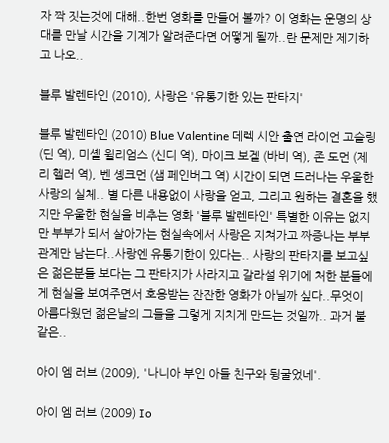자 짝 짓는것에 대해..한번 영화를 만들어 볼까? 이 영화는 운명의 상대를 만날 시간을 기계가 알려준다면 어떻게 될까..란 문제만 제기하고 나오..

블루 발렌타인 (2010), 사랑은 '유통기한 있는 판타지'

블루 발렌타인 (2010) Blue Valentine 데렉 시안 출연 라이언 고슬링 (딘 역), 미셸 윌리엄스 (신디 역), 마이크 보겔 (바비 역), 존 도먼 (제리 헬러 역), 벤 솅크먼 (샘 페인버그 역) 시간이 되면 드러나는 우울한 사랑의 실체.. 별 다른 내용없이 사랑을 얻고, 그리고 원하는 결혼을 했지만 우울한 현실을 비추는 영화 '블루 발렌타인' 특별한 이유는 없지만 부부가 되서 살아가는 현실속에서 사랑은 지쳐가고 짜증나는 부부관계만 남는다..사랑엔 유통기한이 있다는.. 사랑의 판타지를 보고싶은 젊은분들 보다는 그 판타지가 사라지고 갈라설 위기에 처한 분들에게 현실을 보여주면서 호응받는 잔잔한 영화가 아닐까 싶다..무엇이 아름다웠던 젊은날의 그들을 그렇게 지치게 만드는 것일까.. 과거 불같은..

아이 엠 러브 (2009), '나니아 부인 아들 친구와 뒹굴었네'.

아이 엠 러브 (2009) Io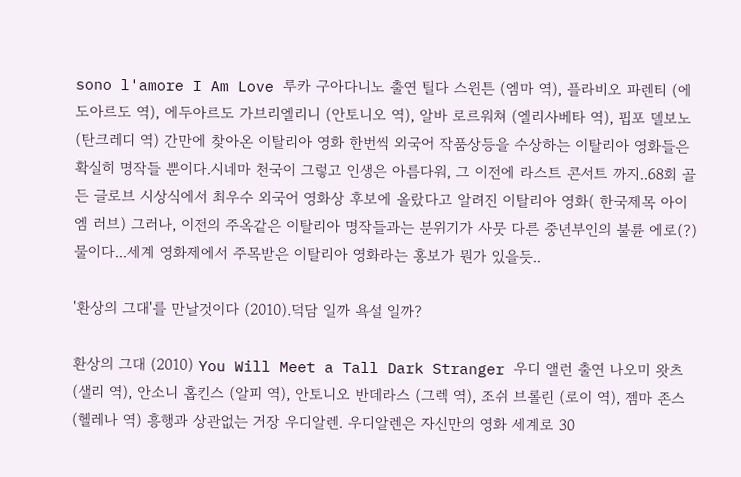sono l'amore I Am Love 루카 구아다니노 출연 틸다 스윈튼 (엠마 역), 플라비오 파렌티 (에도아르도 역), 에두아르도 가브리엘리니 (안토니오 역), 알바 로르워쳐 (엘리사베타 역), 핍포 델보노 (탄크레디 역) 간만에 찾아온 이탈리아 영화 한번씩 외국어 작품상등을 수상하는 이탈리아 영화들은 확실히 명작들 뿐이다.시네마 천국이 그렇고 인생은 아름다워, 그 이전에 라스트 콘서트 까지..68회 골든 글로브 시상식에서 최우수 외국어 영화상 후보에 올랐다고 알려진 이탈리아 영화( 한국제목 아이엠 러브) 그러나, 이전의 주옥같은 이탈리아 명작들과는 분위기가 사뭇 다른 중년부인의 불륜 에로(?) 물이다...세계 영화제에서 주목받은 이탈리아 영화라는 홍보가 뭔가 있을듯..

'환상의 그대'를 만날것이다 (2010).덕담 일까 욕설 일까?

환상의 그대 (2010) You Will Meet a Tall Dark Stranger 우디 앨런 출연 나오미 왓츠 (샐리 역), 안소니 홉킨스 (알피 역), 안토니오 반데라스 (그렉 역), 조쉬 브롤린 (로이 역), 젬마 존스 (헬레나 역) 흥행과 상관없는 거장 우디알렌. 우디알렌은 자신만의 영화 세계로 30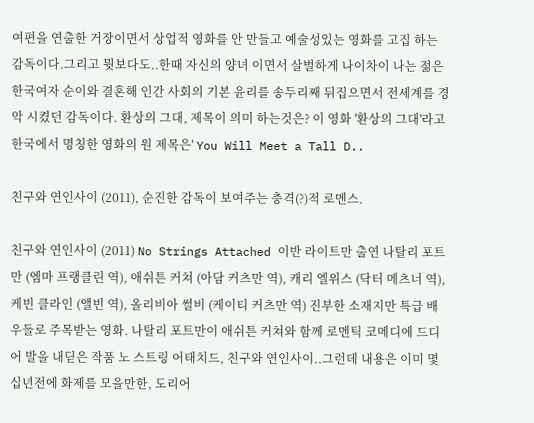여편을 연출한 거장이면서 상업적 영화를 안 만들고 예술성있는 영화를 고집 하는 감독이다.그리고 뭣보다도..한때 자신의 양녀 이면서 살벌하게 나이차이 나는 젊은 한국여자 순이와 결혼해 인간 사회의 기본 윤리를 송두리째 뒤집으면서 전세계를 경악 시켰던 감독이다. 환상의 그대, 제목이 의미 하는것은? 이 영화 '환상의 그대'라고 한국에서 명칭한 영화의 원 제목은' You Will Meet a Tall D..

친구와 연인사이 (2011), 순진한 감독이 보여주는 충격(?)적 로멘스.

친구와 연인사이 (2011) No Strings Attached 이반 라이트만 출연 나탈리 포트만 (엠마 프랭클린 역), 애쉬튼 커쳐 (아담 커츠만 역), 캐리 엘위스 (닥터 메츠너 역), 케빈 클라인 (앨빈 역), 올리비아 썰비 (케이티 커츠만 역) 진부한 소재지만 특급 배우들로 주목받는 영화. 나탈리 포트만이 애쉬튼 커쳐와 함께 로멘틱 코메디에 드디어 발을 내딛은 작품 노 스트링 어태치드, 친구와 연인사이..그런데 내용은 이미 몇십년전에 화제를 모을만한, 도리어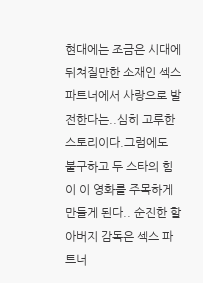현대에는 조금은 시대에 뒤쳐질만한 소재인 섹스 파트너에서 사랑으로 발전한다는..심히 고루한 스토리이다.그럼에도 불구하고 두 스타의 힘이 이 영화를 주목하게 만들게 된다.. 순진한 할아버지 감독은 섹스 파트너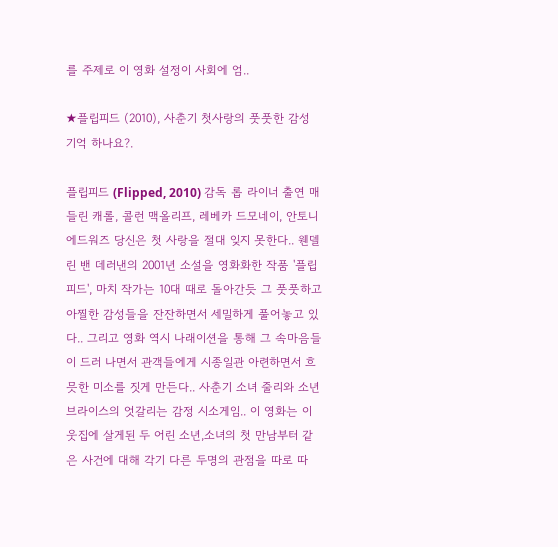를 주제로 이 영화 설정이 사회에 엄..

★플립피드 (2010), 사춘기 첫사랑의 풋풋한 감성 기억 하나요?.

플립피드 (Flipped, 2010) 감독 롭 라이너 출연 매들린 캐롤, 콜런 맥올리프, 레베카 드모네이, 안토니 에드워즈 당신은 첫 사랑을 절대 잊지 못한다.. 웬델린 밴 데러낸의 2001년 소설을 영화화한 작품 '플립피드', 마치 작가는 10대 때로 돌아간듯 그 풋풋하고 아찔한 감성들을 잔잔하면서 세밀하게 풀어놓고 있다.. 그리고 영화 역시 나래이션을 통해 그 속마음들이 드러 나면서 관객들에게 시종일관 아련하면서 흐믓한 미소를 짓게 만든다.. 사춘기 소녀 줄리와 소년 브라이스의 엇갈리는 감정 시소게임.. 이 영화는 이웃집에 살게된 두 어린 소년,소녀의 첫 만남부터 같은 사건에 대해 각기 다른 두명의 관점을 따로 따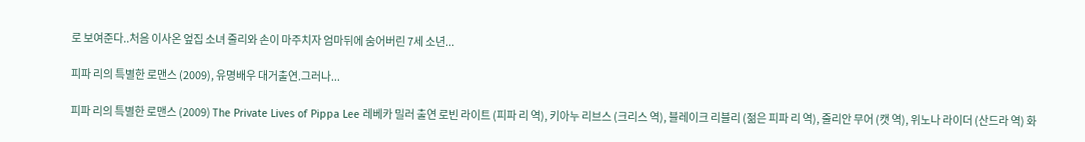로 보여준다..처음 이사온 엎집 소녀 줄리와 손이 마주치자 엄마뒤에 숨어버린 7세 소년...

피파 리의 특별한 로맨스 (2009), 유명배우 대거출연.그러나...

피파 리의 특별한 로맨스 (2009) The Private Lives of Pippa Lee 레베카 밀러 출연 로빈 라이트 (피파 리 역), 키아누 리브스 (크리스 역), 블레이크 리블리 (젊은 피파 리 역), 줄리안 무어 (캣 역), 위노나 라이더 (산드라 역) 화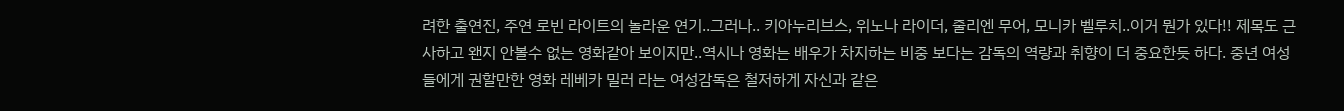려한 출연진, 주연 로빈 라이트의 놀라운 연기..그러나.. 키아누리브스, 위노나 라이더, 줄리엔 무어, 모니카 벨루치..이거 뭔가 있다!! 제목도 근사하고 왠지 안볼수 없는 영화같아 보이지만..역시나 영화는 배우가 차지하는 비중 보다는 감독의 역량과 취향이 더 중요한듯 하다. 중년 여성들에게 권할만한 영화 레베카 밀러 라는 여성감독은 철저하게 자신과 같은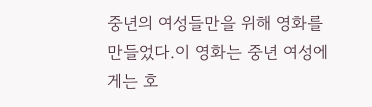중년의 여성들만을 위해 영화를 만들었다.이 영화는 중년 여성에게는 호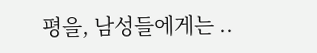평을, 남성들에게는 ..